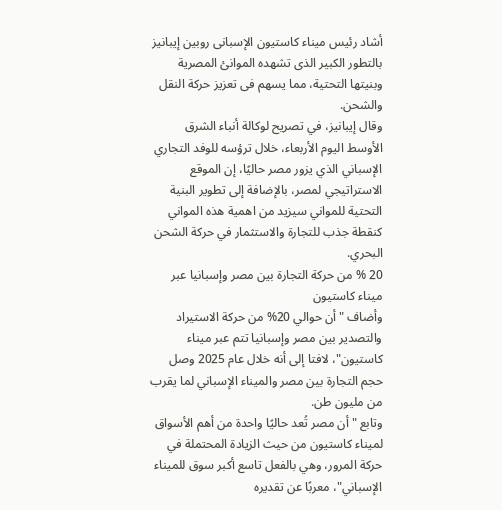أشاد رئيس ميناء كاستيون الإسبانى روبين إيبانيز بالتطور الكبير الذى تشهده الموانئ المصرية وبنيتها التحتية، مما يسهم فى تعزيز حركة النقل والشحن.
وقال إيبانيز، في تصريح لوكالة أنباء الشرق الأوسط اليوم الأربعاء، خلال ترؤسه للوفد التجاري الإسباني الذي يزور مصر حاليًا، إن الموقع الاستراتيجي لمصر، بالإضافة إلى تطوير البنية التحتية للمواني سيزيد من اهمية هذه المواني كنقطة جذب للتجارة والاستثمار في حركة الشحن البحري.
20 % من حركة التجارة بين مصر وإسبانيا عبر ميناء كاستيون
وأضاف "أن حوالي 20% من حركة الاستيراد والتصدير بين مصر وإسبانيا تتم عبر ميناء كاستيون"، لافتا إلى أنه خلال عام 2025 وصل حجم التجارة بين مصر والميناء الإسباني لما يقرب من مليون طن.
وتابع "أن مصر تُعد حاليًا واحدة من أهم الأسواق لميناء كاستيون من حيث الزيادة المحتملة في حركة المرور، وهي بالفعل تاسع أكبر سوق للميناء الإسباني"، معربًا عن تقديره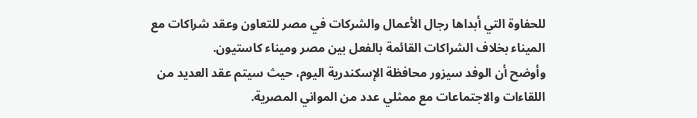للحفاوة التي أبداها رجال الأعمال والشركات في مصر للتعاون وعقد شراكات مع الميناء بخلاف الشراكات القائمة بالفعل بين مصر وميناء كاستيون.
وأوضح أن الوفد سيزور محافظة الإسكندرية اليوم، حيث سيتم عقد العديد من اللقاءات والاجتماعات مع ممثلي عدد من المواني المصرية.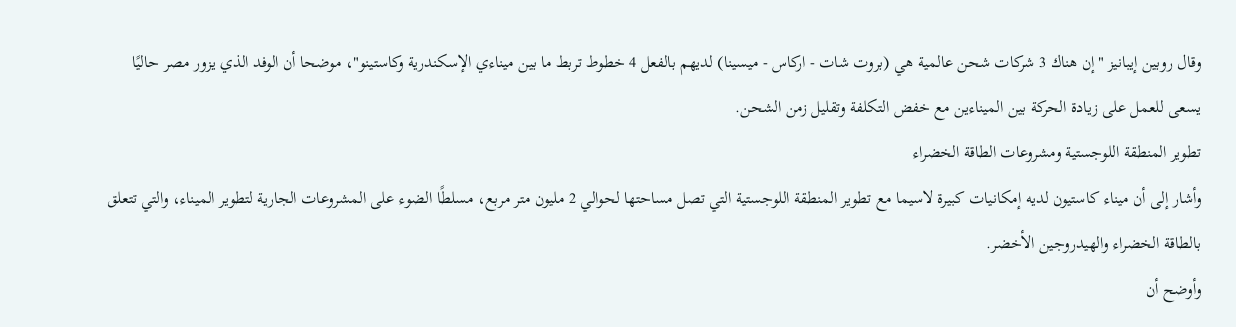وقال روبين إيبانيز "إن هناك 3 شركات شحن عالمية هي (بروت شات - اركاس - ميسينا) لديهم بالفعل 4 خطوط تربط ما بين ميناءي الإسكندرية وكاستينو"، موضحا أن الوفد الذي يزور مصر حاليًا يسعى للعمل على زيادة الحركة بين الميناءين مع خفض التكلفة وتقليل زمن الشحن.
تطوير المنطقة اللوجستية ومشروعات الطاقة الخضراء
وأشار إلى أن ميناء كاستيون لديه إمكانيات كبيرة لاسيما مع تطوير المنطقة اللوجستية التي تصل مساحتها لحوالي 2 مليون متر مربع، مسلطًا الضوء على المشروعات الجارية لتطوير الميناء، والتي تتعلق بالطاقة الخضراء والهيدروجين الأخضر.
وأوضح أن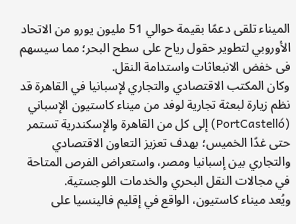الميناء تلقى دعمًا بقيمة حوالي 51 مليون يورو من الاتحاد الأوروبي لتطوير حقول رياح على سطح البحر؛ مما سيسهم فى خفض الانبعاثات واستدامة النقل.
وكان المكتب الاقتصادي والتجاري لإسبانيا في القاهرة قد نظم زيارة لبعثة تجارية لوفد من ميناء كاستيون الإسباني (PortCastelló) إلى كل من القاهرة والإسكندرية تستمر حتى غدًا الخميس؛ بهدف تعزيز التعاون الاقتصادي والتجاري بين إسبانيا ومصر، واستعراض الفرص المتاحة في مجالات النقل البحري والخدمات اللوجستية.
ويُعد ميناء كاستيون، الواقع في إقليم فالينسيا على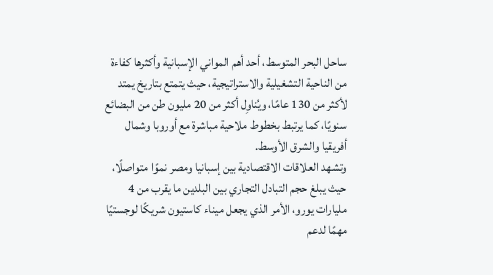ساحل البحر المتوسط، أحد أهم المواني الإسبانية وأكثرها كفاءة من الناحية التشغيلية والاستراتيجية، حيث يتمتع بتاريخ يمتد لأكثر من 130 عامًا، ويُناوِل أكثر من 20 مليون طن من البضائع سنويًا، كما يرتبط بخطوط ملاحية مباشرة مع أوروبا وشمال أفريقيا والشرق الأوسط.
وتشهد العلاقات الاقتصادية بين إسبانيا ومصر نموًا متواصلًا، حيث يبلغ حجم التبادل التجاري بين البلدين ما يقرب من 4 مليارات يورو، الأمر الذي يجعل ميناء كاستيون شريكًا لوجستيًا مهمًا لدعم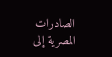الصادرات المصرية إلى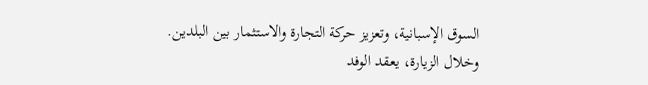السوق الإسبانية، وتعزيز حركة التجارة والاستثمار بين البلدين.
وخلال الزيارة، يعقد الوفد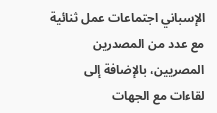الإسباني اجتماعات عمل ثنائية مع عدد من المصدرين المصريين، بالإضافة إلى لقاءات مع الجهات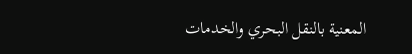المعنية بالنقل البحري والخدمات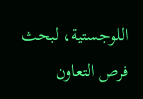اللوجستية، لبحث فرص التعاون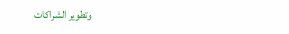وتطوير الشراكات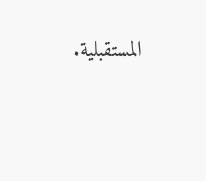المستقبلية.